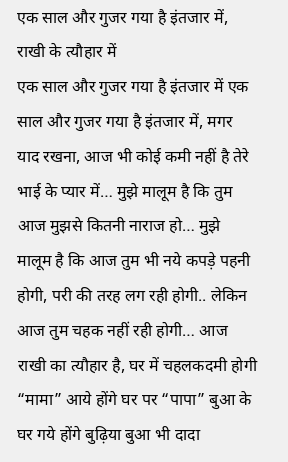एक साल और गुजर गया है इंतजार में, राखी के त्यौहार में
एक साल और गुजर गया है इंतजार में एक साल और गुजर गया है इंतजार में, मगर याद रखना, आज भी कोई कमी नहीं है तेरे भाई के प्यार में… मुझे मालूम है कि तुम आज मुझसे कितनी नाराज हो… मुझे मालूम है कि आज तुम भी नये कपड़े पहनी होगी, परी की तरह लग रही होगी.. लेकिन आज तुम चहक नहीं रही होगी… आज राखी का त्यौहार है, घर में चहलकदमी होगी “मामा” आये होंगे घर पर “पापा” बुआ के घर गये होंगे बुढ़िया बुआ भी दादा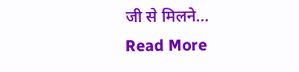जी से मिलने…
Read More